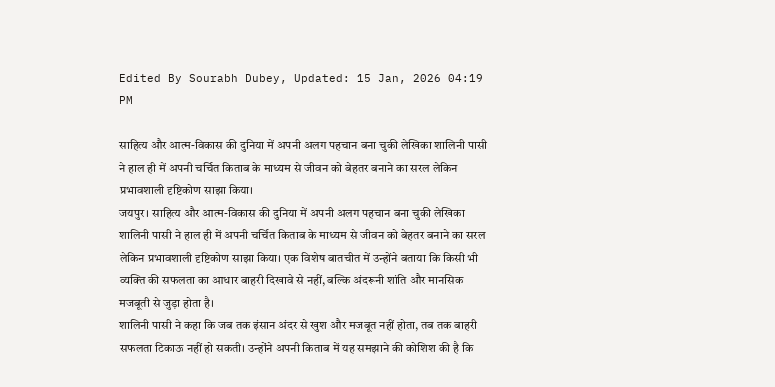Edited By Sourabh Dubey, Updated: 15 Jan, 2026 04:19 PM

साहित्य और आत्म-विकास की दुनिया में अपनी अलग पहचान बना चुकी लेखिका शालिनी पासी ने हाल ही में अपनी चर्चित किताब के माध्यम से जीवन को बेहतर बनाने का सरल लेकिन प्रभावशाली दृष्टिकोण साझा किया।
जयपुर। साहित्य और आत्म-विकास की दुनिया में अपनी अलग पहचान बना चुकी लेखिका शालिनी पासी ने हाल ही में अपनी चर्चित किताब के माध्यम से जीवन को बेहतर बनाने का सरल लेकिन प्रभावशाली दृष्टिकोण साझा किया। एक विशेष बातचीत में उन्होंने बताया कि किसी भी व्यक्ति की सफलता का आधार बाहरी दिखावे से नहीं, बल्कि अंदरूनी शांति और मानसिक मजबूती से जुड़ा होता है।
शालिनी पासी ने कहा कि जब तक इंसान अंदर से खुश और मजबूत नहीं होता, तब तक बाहरी सफलता टिकाऊ नहीं हो सकती। उन्होंने अपनी किताब में यह समझाने की कोशिश की है कि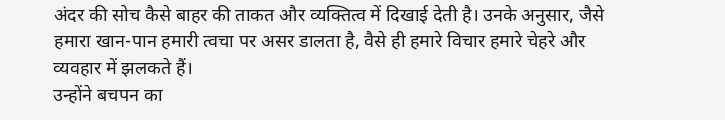अंदर की सोच कैसे बाहर की ताकत और व्यक्तित्व में दिखाई देती है। उनके अनुसार, जैसे हमारा खान-पान हमारी त्वचा पर असर डालता है, वैसे ही हमारे विचार हमारे चेहरे और व्यवहार में झलकते हैं।
उन्होंने बचपन का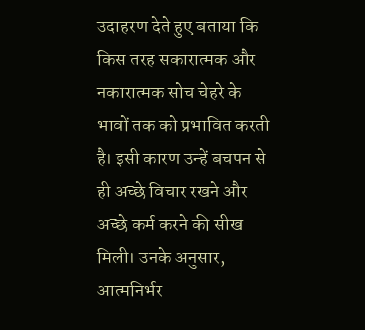उदाहरण देते हुए बताया कि किस तरह सकारात्मक और नकारात्मक सोच चेहरे के भावों तक को प्रभावित करती है। इसी कारण उन्हें बचपन से ही अच्छे विचार रखने और अच्छे कर्म करने की सीख मिली। उनके अनुसार, आत्मनिर्भर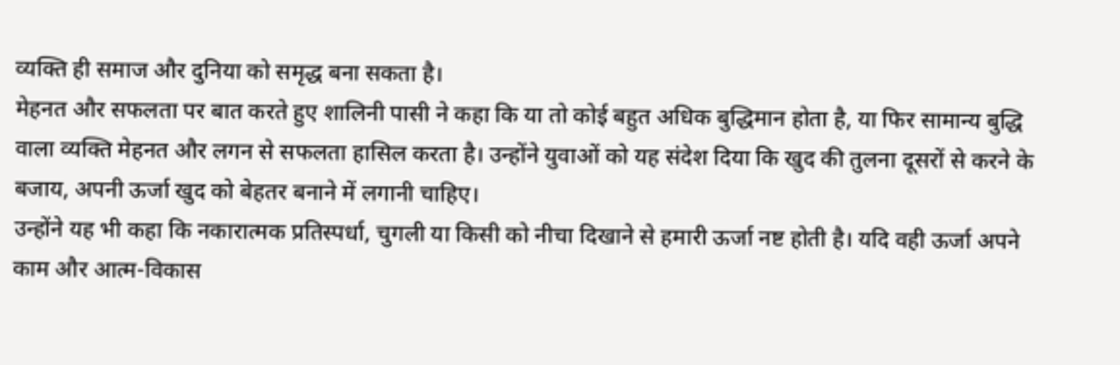व्यक्ति ही समाज और दुनिया को समृद्ध बना सकता है।
मेहनत और सफलता पर बात करते हुए शालिनी पासी ने कहा कि या तो कोई बहुत अधिक बुद्धिमान होता है, या फिर सामान्य बुद्धि वाला व्यक्ति मेहनत और लगन से सफलता हासिल करता है। उन्होंने युवाओं को यह संदेश दिया कि खुद की तुलना दूसरों से करने के बजाय, अपनी ऊर्जा खुद को बेहतर बनाने में लगानी चाहिए।
उन्होंने यह भी कहा कि नकारात्मक प्रतिस्पर्धा, चुगली या किसी को नीचा दिखाने से हमारी ऊर्जा नष्ट होती है। यदि वही ऊर्जा अपने काम और आत्म-विकास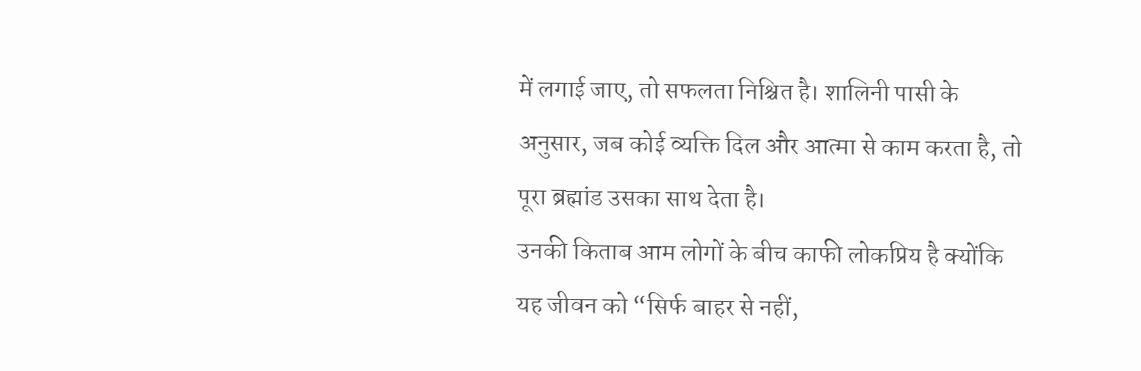में लगाई जाए, तो सफलता निश्चित है। शालिनी पासी के अनुसार, जब कोई व्यक्ति दिल और आत्मा से काम करता है, तो पूरा ब्रह्मांड उसका साथ देता है।
उनकी किताब आम लोगों के बीच काफी लोकप्रिय है क्योंकि यह जीवन को “सिर्फ बाहर से नहीं,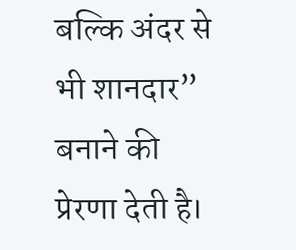बल्कि अंदर से भी शानदार” बनाने की प्रेरणा देती है।